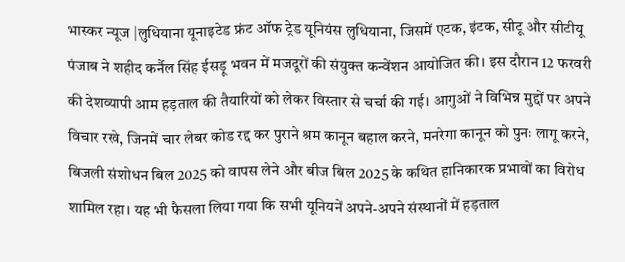भास्कर न्यूज |लुधियाना यूनाइटेड फ्रंट ऑफ ट्रेड यूनियंस लुधियाना, जिसमें एटक, इंटक, सीटू और सीटीयू पंजाब ने शहीद कर्नैल सिंह ईसड़ू भवन में मजदूरों की संयुक्त कन्वेंशन आयोजित की। इस दौरान 12 फरवरी की देशव्यापी आम हड़ताल की तैयारियों को लेकर विस्तार से चर्चा की गई। आगुओं ने विभिन्न मुद्दों पर अपने विचार रखे, जिनमें चार लेबर कोड रद्द कर पुराने श्रम कानून बहाल करने, मनरेगा कानून को पुनः लागू करने, बिजली संशोधन बिल 2025 को वापस लेने और बीज बिल 2025 के कथित हानिकारक प्रभावों का विरोध शामिल रहा। यह भी फैसला लिया गया कि सभी यूनियनें अपने-अपने संस्थानों में हड़ताल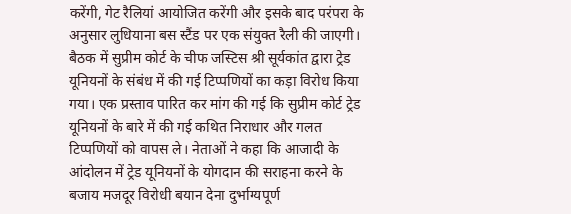करेंगी, गेट रैलियां आयोजित करेंगी और इसके बाद परंपरा के अनुसार लुधियाना बस स्टैंड पर एक संयुक्त रैली की जाएगी। बैठक में सुप्रीम कोर्ट के चीफ जस्टिस श्री सूर्यकांत द्वारा ट्रेड यूनियनों के संबंध में की गई टिप्पणियों का कड़ा विरोध किया गया। एक प्रस्ताव पारित कर मांग की गई कि सुप्रीम कोर्ट ट्रेड यूनियनों के बारे में की गई कथित निराधार और गलत टिप्पणियों को वापस ले। नेताओं ने कहा कि आजादी के आंदोलन में ट्रेड यूनियनों के योगदान की सराहना करने के बजाय मजदूर विरोधी बयान देना दुर्भाग्यपूर्ण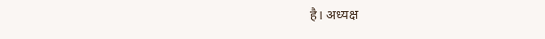है। अध्यक्ष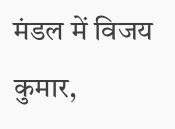मंडल में विजय कुमार,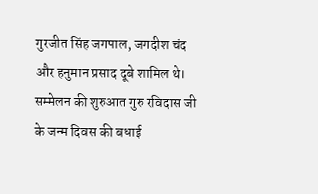गुरजीत सिंह जगपाल, जगदीश चंद और हनुमान प्रसाद दूबे शामिल थे। सम्मेलन की शुरुआत गुरु रविदास जी के जन्म दिवस की बधाई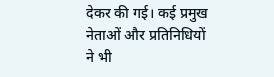देकर की गई। कई प्रमुख नेताओं और प्रतिनिधियों ने भी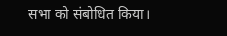सभा को संबोधित किया।